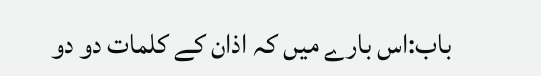باب:اس بارے میں کہ اذان کے کلمات دو دو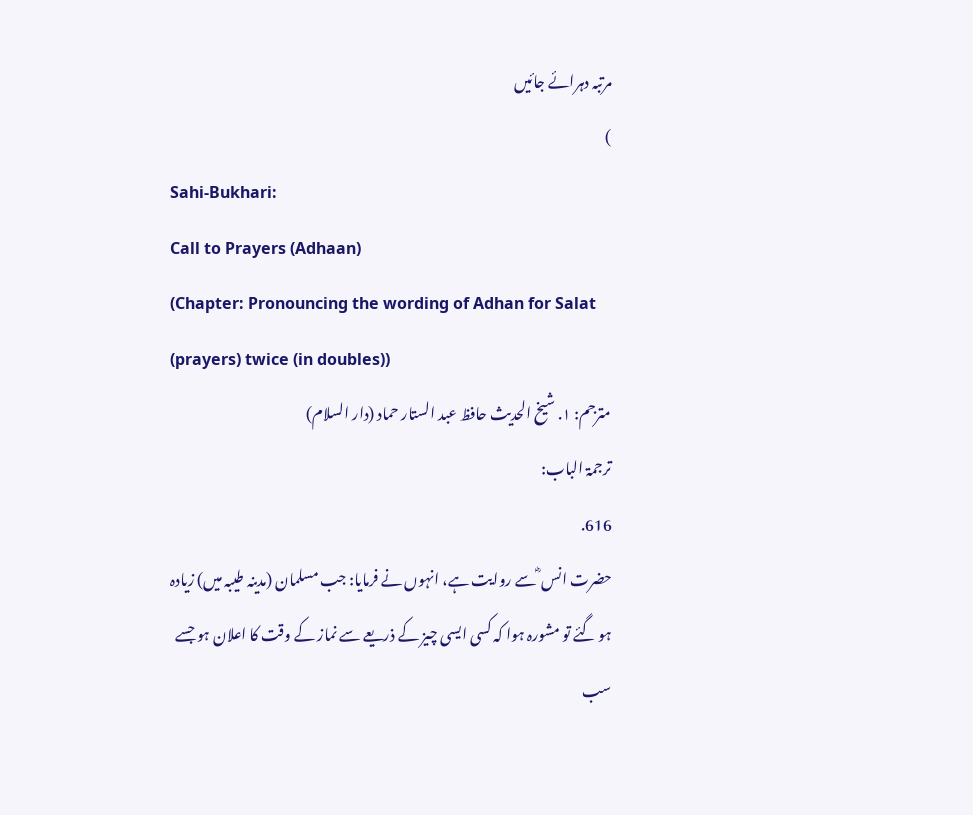مرتبہ دہرائے جائیں
)
Sahi-Bukhari:
Call to Prayers (Adhaan)
(Chapter: Pronouncing the wording of Adhan for Salat (prayers) twice (in doubles))
مترجم: ١. شیخ الحدیث حافظ عبد الستار حماد (دار السلام)
ترجمۃ الباب:
616.
حضرت انس ؓ سے روایت ہے، انہوں نے فرمایا: جب مسلمان (مدینہ طیبہ میں) زیادہ ہو گئے تو مشورہ ہوا کہ کسی ایسی چیز کے ذریعے سے نماز کے وقت کا اعلان ہو جسے سب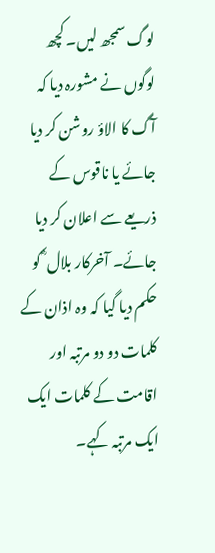لوگ سمجھ لیں۔ کچھ لوگوں نے مشورہ دیا کہ آگ کا الاؤ روشن کر دیا جائے یا ناقوس کے ذریعے سے اعلان کر دیا جائے۔ آخرکار بلال ؓ کو حکم دیا گیا کہ وہ اذان کے کلمات دو دو مرتبہ اور اقامت کے کلمات ایک ایک مرتبہ کہے۔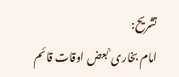تشریح:
امام بخاری ؒ بعض اوقات قائم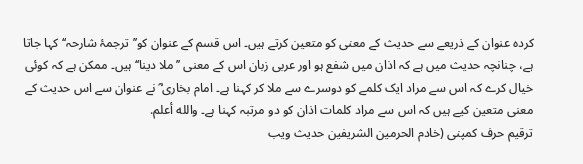کردہ عنوان کے ذریعے سے حدیث کے معنی کو متعین کرتے ہیں۔ اس قسم کے عنوان کو’’ترجمۂ شارحہ‘‘ کہا جاتا ہے، چنانچہ حدیث میں ہے کہ اذان میں شفع ہو اور عربی زبان اس کے معنی ’’ملا دینا‘‘ ہیں۔ ممکن ہے کہ کوئی خیال کرے کہ اس سے مراد ایک کلمے کو دوسرے سے ملا کر کہنا ہے۔ امام بخاری ؓ نے عنوان سے اس حدیث کے معنی متعین کیے ہیں کہ اس سے مراد کلمات اذان کو دو مرتبہ کہنا ہے۔ والله أعلم.
ترقیم حرف کمپنی (خادم الحرمین الشریفین حدیث ویب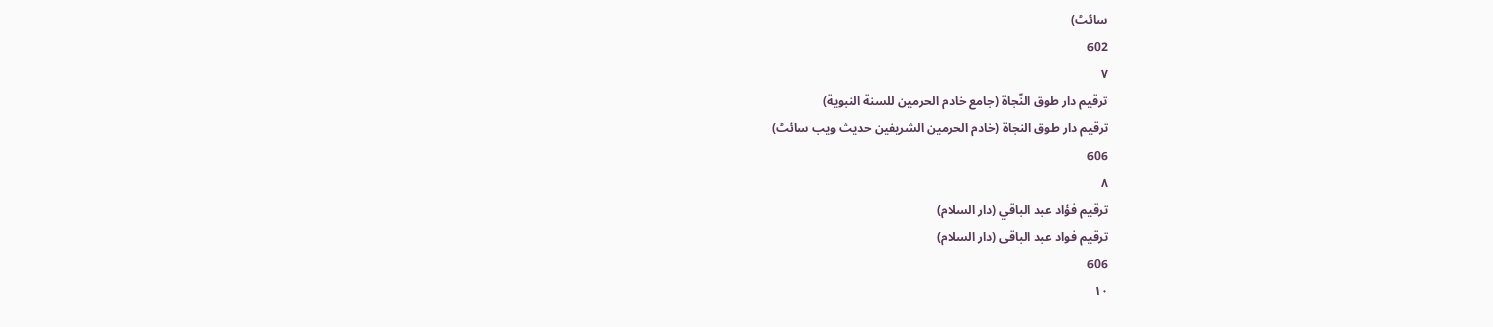سائٹ)
602
٧
ترقيم دار طوق النّجاة (جامع خادم الحرمين للسنة النبوية)
ترقیم دار طوق النجاۃ (خادم الحرمین الشریفین حدیث ویب سائٹ)
606
٨
ترقيم فؤاد عبد الباقي (دار السلام)
ترقیم فواد عبد الباقی (دار السلام)
606
١٠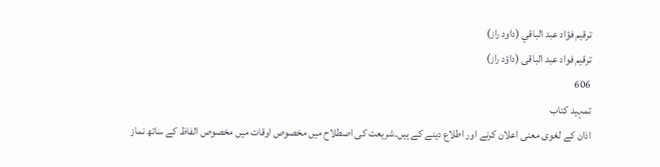ترقيم فؤاد عبد الباقي (داود راز)
ترقیم فواد عبد الباقی (داؤد راز)
606
تمہید کتاب
اذان کے لغوی معنی اعلان کرنے اور اطلاع دینے کے ہیں۔شریعت کی اصطلاح میں مخصوص اوقات میں مخصوص الفاظ کے ساتھ نماز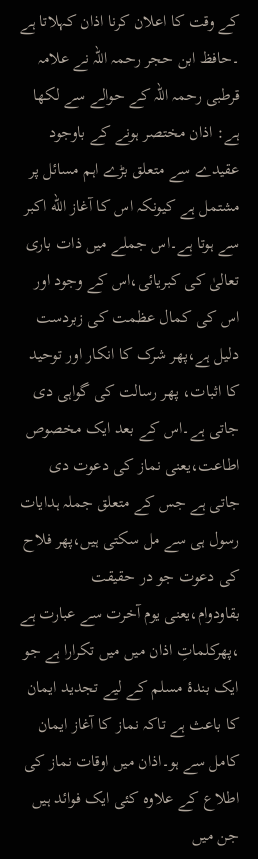کے وقت کا اعلان کرنا اذان کہلاتا ہے ۔حافظ ابن حجر رحمہ اللہ نے علامہ قرطبی رحمہ اللہ کے حوالے سے لکھا ہے: اذان مختصر ہونے کے باوجود عقیدے سے متعلق بڑے اہم مسائل پر مشتمل ہے کیونکہ اس کا آغاز الله اكبر سے ہوتا ہے۔اس جملے میں ذات باری تعالیٰ کی کبریائی،اس کے وجود اور اس کی کمال عظمت کی زبردست دلیل ہے،پھر شرک کا انکار اور توحید کا اثبات، پھر رسالت کی گواہی دی جاتی ہے۔اس کے بعد ایک مخصوص اطاعت،یعنی نماز کی دعوت دی جاتی ہے جس کے متعلق جملہ ہدایات رسول ہی سے مل سکتی ہیں،پھر فلاح کی دعوت جو در حقیقت بقاودوام،یعنی یوم آخرت سے عبارت ہے ،پھرکلماتِ اذان میں میں تکرارا ہے جو ایک بندۂ مسلم کے لیے تجدید ایمان کا باعث ہے تاکہ نماز کا آغاز ایمان کامل سے ہو۔اذان میں اوقات نماز کی اطلاع کے علاوہ کئی ایک فوائد ہیں جن میں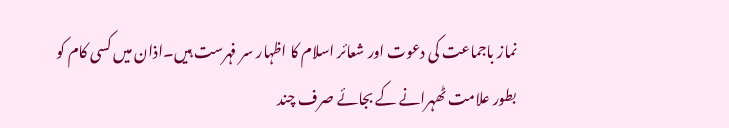نماز باجماعت کی دعوت اور شعائر اسلام کا اظہار سر فہرست ہیں۔اذان میں کسی کام کو بطور علامت ٹھہرانے کے بجائے صرف چند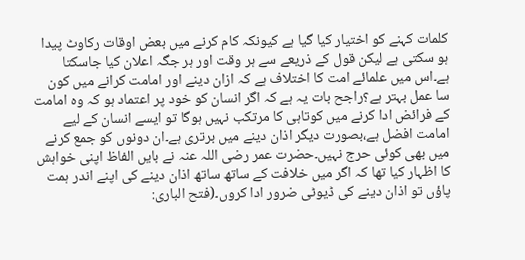کلمات کہنے کو اختیار کیا گیا ہے کیونکہ کام کرنے میں بعض اوقات رکاوٹ پیدا ہو سکتی ہے لیکن قول کے ذریعے سے ہر وقت اور ہر جگہ اعلان کیا جاسکتا ہے۔اس میں علمائے امت کا اختلاف ہے کہ ازان دینے اور امامت کرانے میں کون سا عمل بہتر ہے؟راجح بات یہ ہے کہ اگر انسان کو خود پر اعتماد ہو کہ وہ امامت کے فرائض ادا کرنے میں کوتاہی کا مرتکب نہیں ہوگا تو ایسے انسان کے لیے امامت افضل ہے،بصورت دیگر اذان دینے میں برتری ہے۔ان دونوں کو جمع کرنے میں بھی کوئی حرج نہیں۔حضرت عمر رضی اللہ عنہ نے بایں الفاظ اپنی خواہش کا اظہار کیا تھا کہ اگر میں خلافت کے ساتھ ساتھ اذان دینے کی اپنے اندر ہمت پاؤں تو اذان دینے کی ڈیوٹی ضرور ادا کروں۔(فتح الباری: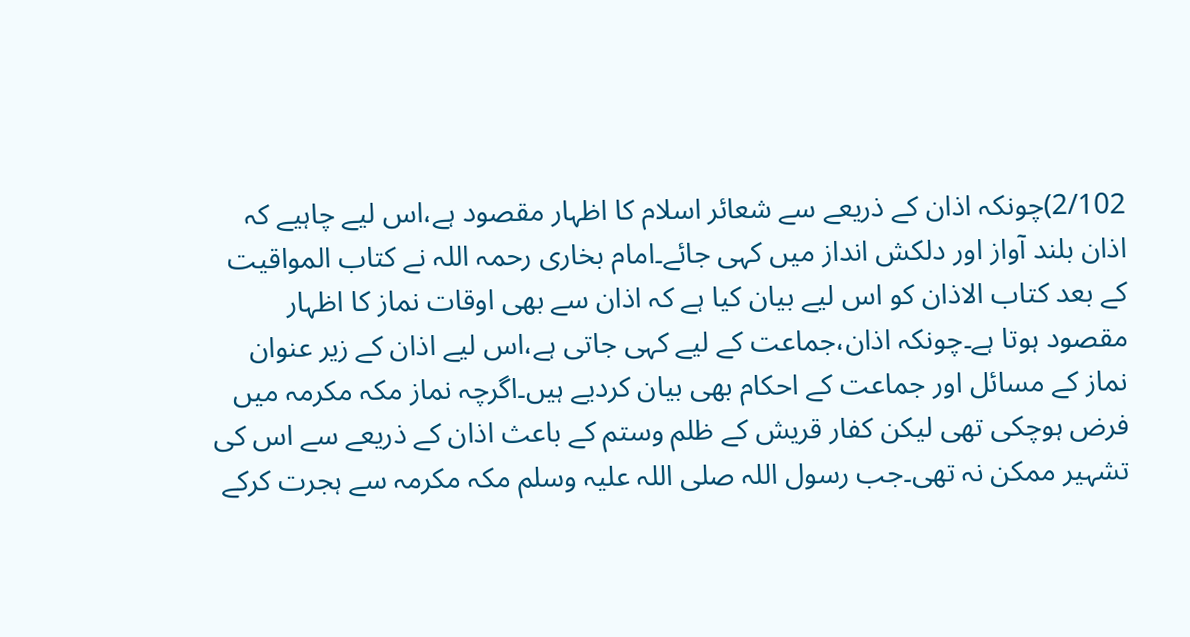2/102)چونکہ اذان کے ذریعے سے شعائر اسلام کا اظہار مقصود ہے،اس لیے چاہیے کہ اذان بلند آواز اور دلکش انداز میں کہی جائے۔امام بخاری رحمہ اللہ نے کتاب المواقیت کے بعد کتاب الاذان کو اس لیے بیان کیا ہے کہ اذان سے بھی اوقات نماز کا اظہار مقصود ہوتا ہے۔چونکہ اذان،جماعت کے لیے کہی جاتی ہے،اس لیے اذان کے زیر عنوان نماز کے مسائل اور جماعت کے احکام بھی بیان کردیے ہیں۔اگرچہ نماز مکہ مکرمہ میں فرض ہوچکی تھی لیکن کفار قریش کے ظلم وستم کے باعث اذان کے ذریعے سے اس کی تشہیر ممکن نہ تھی۔جب رسول اللہ صلی اللہ علیہ وسلم مکہ مکرمہ سے ہجرت کرکے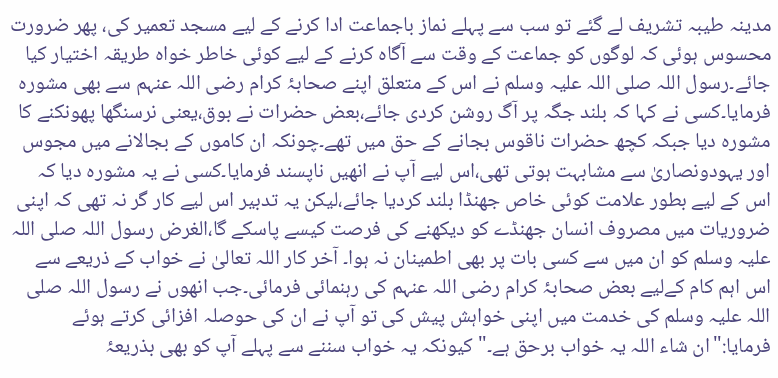مدینہ طیبہ تشریف لے گئے تو سب سے پہلے نماز باجماعت ادا کرنے کے لیے مسجد تعمیر کی، پھر ضرورت محسوس ہوئی کہ لوگوں کو جماعت کے وقت سے آگاہ کرنے کے لیے کوئی خاطر خواہ طریقہ اختیار کیا جائے۔رسول اللہ صلی اللہ علیہ وسلم نے اس کے متعلق اپنے صحابۂ کرام رضی اللہ عنہم سے بھی مشورہ فرمایا۔کسی نے کہا کہ بلند جگہ پر آگ روشن کردی جائے،بعض حضرات نے بوق،یعنی نرسنگھا پھونکنے کا مشورہ دیا جبکہ کچھ حضرات ناقوس بجانے کے حق میں تھے۔چونکہ ان کاموں کے بجالانے میں مجوس اور یہودونصاریٰ سے مشابہت ہوتی تھی،اس لیے آپ نے انھیں ناپسند فرمایا۔کسی نے یہ مشورہ دیا کہ اس کے لیے بطور علامت کوئی خاص جھنڈا بلند کردیا جائے،لیکن یہ تدبیر اس لیے کار گر نہ تھی کہ اپنی ضروریات میں مصروف انسان جھنڈے کو دیکھنے کی فرصت کیسے پاسکے گا،الغرض رسول اللہ صلی اللہ علیہ وسلم کو ان میں سے کسی بات پر بھی اطمینان نہ ہوا۔ آخر کار اللہ تعالیٰ نے خواب کے ذریعے سے اس اہم کام کےلیے بعض صحابۂ کرام رضی اللہ عنہم کی رہنمائی فرمائی۔جب انھوں نے رسول اللہ صلی اللہ علیہ وسلم کی خدمت میں اپنی خواہش پیش کی تو آپ نے ان کی حوصلہ افزائی کرتے ہوئے فرمایا:"ان شاء اللہ یہ خواب برحق ہے۔"کیونکہ یہ خواب سننے سے پہلے آپ کو بھی بذریعۂ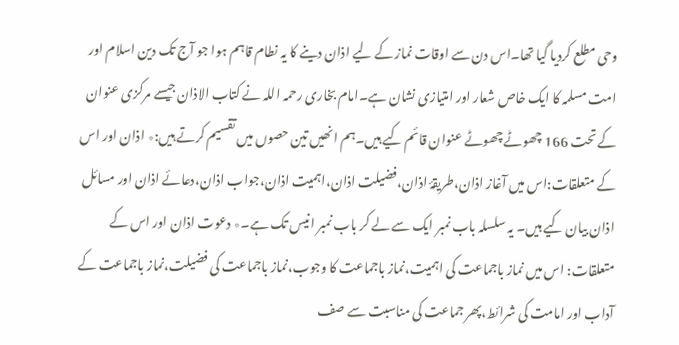وحی مطلع کردیا گیا تھا۔اس دن سے اوقات نماز کے لیے اذان دینے کا یہ نطام قاہم ہوا جو آج تک دین اسلام اور امت مسلمہ کا ایک خاص شعار اور امتیازی نشان ہے۔امام بخاری رحمہ اللہ نے کتاب الاذان جیسے مرکزی عنوان کے تحت 166 چھوٹے چھوٹے عنوان قائم کیے ہیں۔ہم انھیں تین حصوں میں تقسیم کرتے ہیں:٭ اذان اور اس کے متعلقات:اس میں آغاز اذان،طریقۂ اذان،فضیلت اذان،اہمیت اذان،جواب اذان،دعائے اذان اور مسائل اذان بیان کیے ہیں۔ یہ سلسلہ باب نمبر ایک سے لے کر باب نمبر انیس تک ہے۔٭ دعوت اذان اور اس کے متعلقات: اس میں نماز باجماعت کی اہمیت،نماز باجماعت کا وجوب،نماز باجماعت کی فضیلت،نماز باجماعت کے آداب اور امامت کی شرائط،پھر جماعت کی مناسبت سے صف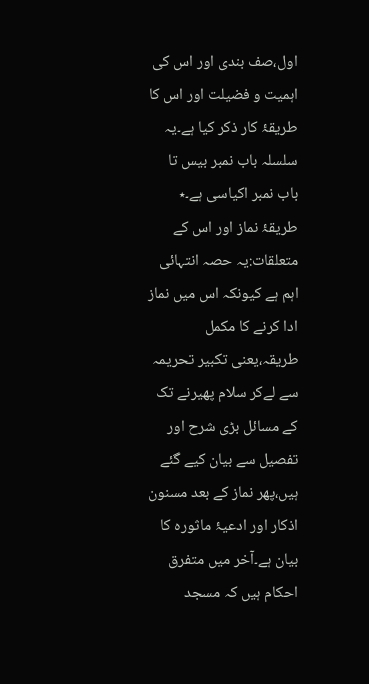اول،صف بندی اور اس کی اہمیت و فضیلت اور اس کا طریقۂ کار ذکر کیا ہے۔یہ سلسلہ باب نمبر بیس تا باب نمبر اکیاسی ہے۔٭ طریقۂ نماز اور اس کے متعلقات:یہ حصہ انتہائی اہم ہے کیونکہ اس میں نماز ادا کرنے کا مکمل طریقہ،یعنی تکبیر تحریمہ سے لےکر سلام پھیرنے تک کے مسائل بڑی شرح اور تفصیل سے بیان کیے گئے ہیں،پھر نماز کے بعد مسنون اذکار اور ادعیۂ ماثورہ کا بیان ہے۔آخر میں متفرق احکام ہیں کہ مسجد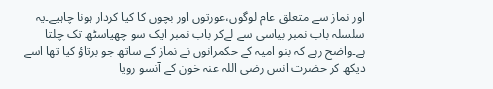اور نماز سے متعلق عام لوگوں،عورتوں اور بچوں کا کیا کردار ہونا چاہیے۔یہ سلسلہ باب نمبر بیاسی سے لےکر باب نمبر ایک سو چھیاسٹھ تک چلتا ہے۔واضح رہے کہ بنو امیہ کے حکمرانوں نے نماز کے ساتھ جو برتاؤ کیا تھا اسے دیکھ کر حضرت انس رضی اللہ عنہ خون کے آنسو رویا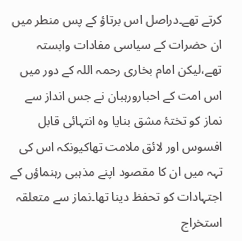کرتے تھے۔دراصل اس برتاؤ کے پس منطر میں ان حضرات کے سیاسی مفادات وابستہ تھے،لیکن امام بخاری رحمہ اللہ کے دور میں اس امت کے احبارورہبان نے جس انداز سے نماز کو تختۂ مشق بنایا وہ انتہائی قابل افسوس اور لائق ملامت تھاکیونکہ اس کی تہہ میں ان کا مقصود اپنے مذہبی رہنماؤں کے اجتہادات کو تحفظ دینا تھا۔نماز سے متعلقہ استخراج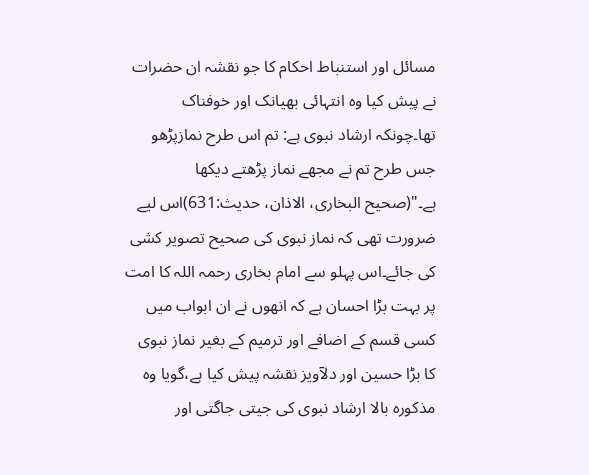مسائل اور استنباط احکام کا جو نقشہ ان حضرات نے پیش کیا وہ انتہائی بھیانک اور خوفناک تھا۔چونکہ ارشاد نبوی ہے: تم اس طرح نمازپڑھو جس طرح تم نے مجھے نماز پڑھتے دیکھا ہے۔"(صحیح البخاری، الاذان، حدیث:631)اس لیے ضرورت تھی کہ نماز نبوی کی صحیح تصویر کشی کی جائے۔اس پہلو سے امام بخاری رحمہ اللہ کا امت پر بہت بڑا احسان ہے کہ انھوں نے ان ابواب میں کسی قسم کے اضافے اور ترمیم کے بغیر نماز نبوی کا بڑا حسین اور دلآویز نقشہ پیش کیا ہے،گویا وہ مذکورہ بالا ارشاد نبوی کی جیتی جاگتی اور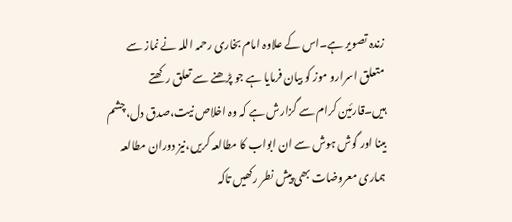زندہ تصویر ہے۔اس کے علاوہ امام بخاری رحمہ اللہ نے نماز سے متعلق اسرارو موز کو بیان فرمایا ہے جو پڑھنے سے تعلق رکھتے ہیں۔قارئین کرام سے گزارش ہے کہ وہ اخلاص نیت،صدق دل،چشم بینا اور گوش ہوش سے ان ابواب کا مطالعہ کریں،نیز دوران مطالعہ ہماری معروضات بھی پیش نطر رکھیں تاکہ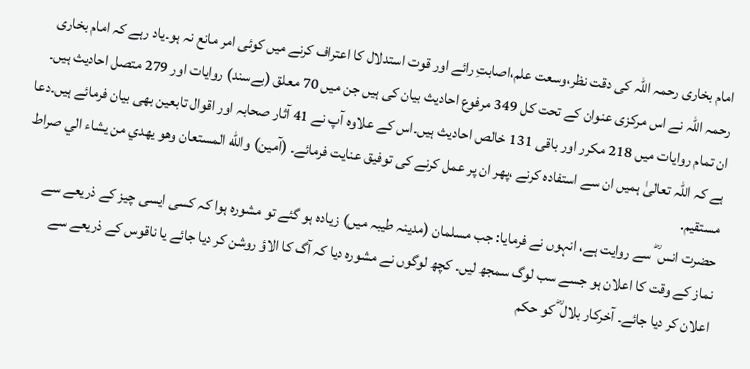امام بخاری رحمہ اللہ کی دقت نظر،وسعت علم،اصابتِ رائے اور قوت استدلال کا اعتراف کرنے میں کوئی امر مانع نہ ہو۔یاد رہے کہ امام بخاری رحمہ اللہ نے اس مرکزی عنوان کے تحت کل 349 مرفوع احادیث بیان کی ہیں جن میں 70 معلق (بےسند) روایات اور 279 متصل احادیث ہیں۔ ان تمام روایات میں 218 مکرر اور باقی 131 خالص احادیث ہیں۔اس کے علاوہ آپ نے 41 آثار صحابہ اور اقوال تابعین بھی بیان فرمائے ہیں۔دعا ہے کہ اللہ تعالیٰ ہمیں ان سے استفادہ کرنے ،پھر ان پر عمل کرنے کی توفیق عنایت فرمائے۔ (آمين) والله المستعان وهو يهدي من يشاء الي صراط مستقيم.
حضرت انس ؓ سے روایت ہے، انہوں نے فرمایا: جب مسلمان (مدینہ طیبہ میں) زیادہ ہو گئے تو مشورہ ہوا کہ کسی ایسی چیز کے ذریعے سے نماز کے وقت کا اعلان ہو جسے سب لوگ سمجھ لیں۔ کچھ لوگوں نے مشورہ دیا کہ آگ کا الاؤ روشن کر دیا جائے یا ناقوس کے ذریعے سے اعلان کر دیا جائے۔ آخرکار بلال ؓ کو حکم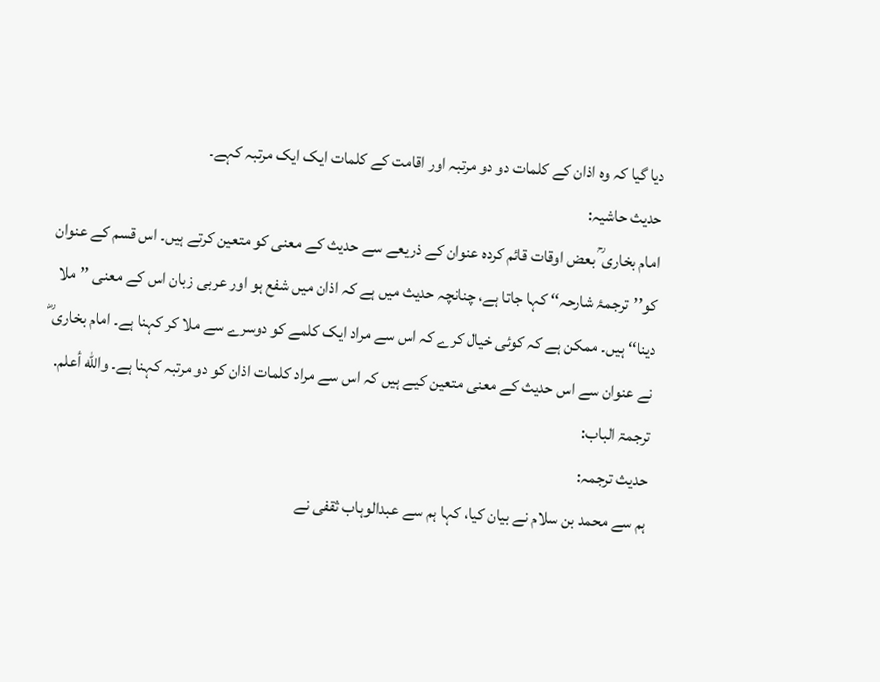دیا گیا کہ وہ اذان کے کلمات دو دو مرتبہ اور اقامت کے کلمات ایک ایک مرتبہ کہے۔
حدیث حاشیہ:
امام بخاری ؒ بعض اوقات قائم کردہ عنوان کے ذریعے سے حدیث کے معنی کو متعین کرتے ہیں۔ اس قسم کے عنوان کو’’ترجمۂ شارحہ‘‘ کہا جاتا ہے، چنانچہ حدیث میں ہے کہ اذان میں شفع ہو اور عربی زبان اس کے معنی ’’ملا دینا‘‘ ہیں۔ ممکن ہے کہ کوئی خیال کرے کہ اس سے مراد ایک کلمے کو دوسرے سے ملا کر کہنا ہے۔ امام بخاری ؓ نے عنوان سے اس حدیث کے معنی متعین کیے ہیں کہ اس سے مراد کلمات اذان کو دو مرتبہ کہنا ہے۔ والله أعلم.
ترجمۃ الباب:
حدیث ترجمہ:
ہم سے محمد بن سلام نے بیان کیا، کہا ہم سے عبدالوہاب ثقفی نے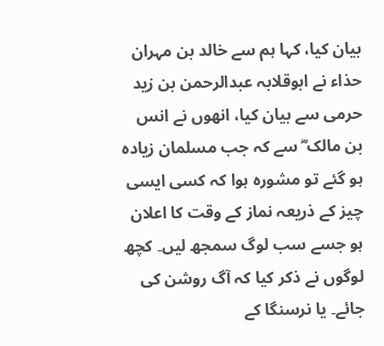بیان کیا، کہا ہم سے خالد بن مہران حذاء نے ابوقلابہ عبدالرحمن بن زید حرمی سے بیان کیا، انھوں نے انس بن مالک ؓ سے کہ جب مسلمان زیادہ ہو گئے تو مشورہ ہوا کہ کسی ایسی چیز کے ذریعہ نماز کے وقت کا اعلان ہو جسے سب لوگ سمجھ لیں۔ کچھ لوگوں نے ذکر کیا کہ آگ روشن کی جائے۔ یا نرسنگا کے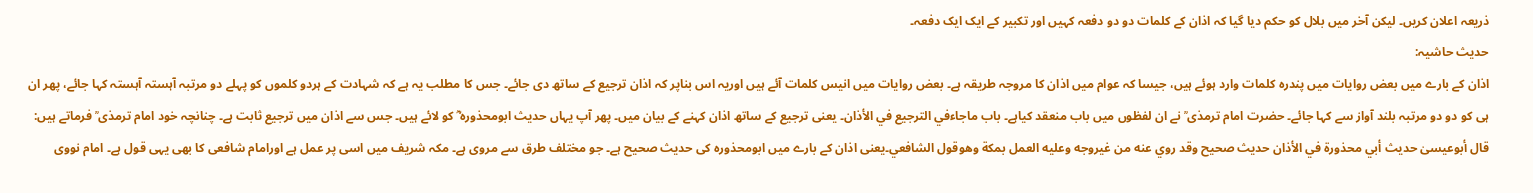ذریعہ اعلان کریں۔ لیکن آخر میں بلال کو حکم دیا گیا کہ اذان کے کلمات دو دو دفعہ کہیں اور تکبیر کے ایک ایک دفعہ۔
حدیث حاشیہ:
اذان کے بارے میں بعض روایات میں پندرہ کلمات وارد ہوئے ہیں، جیسا کہ عوام میں اذان کا مروجہ طریقہ ہے۔ بعض روایات میں انیس کلمات آئے ہیں اوریہ اس بناپر کہ اذان ترجیع کے ساتھ دی جائے۔ جس کا مطلب یہ ہے کہ شہادت کے ہردو کلموں کو پہلے دو مرتبہ آہستہ آہستہ کہا جائے، پھر ان ہی کو دو دو مرتبہ بلند آواز سے کہا جائے۔ حضرت امام ترمذی ؒ نے ان لفظوں میں باب منعقد کیاہے۔ باب ماجاءفي الترجیع في الأذان۔ یعنی ترجیع کے ساتھ اذان کہنے کے بیان میں۔ پھر آپ یہاں حدیث ابومحذورہ ؓ کو لائے ہیں۔ جس سے اذان میں ترجیع ثابت ہے۔ چنانچہ خود امام ترمذی ؒ فرماتے ہیں: قال أبوعیسیٰ حدیث أبي محذورة في الأذان حدیث صحیح وقد روي عنه من غیروجه وعلیه العمل بمکة وهوقول الشافعي۔یعنی اذان کے بارے میں ابومحذورہ کی حدیث صحیح ہے۔ جو مختلف طرق سے مروی ہے۔ مکہ شریف میں اسی پر عمل ہے اورامام شافعی کا بھی یہی قول ہے۔ امام نووی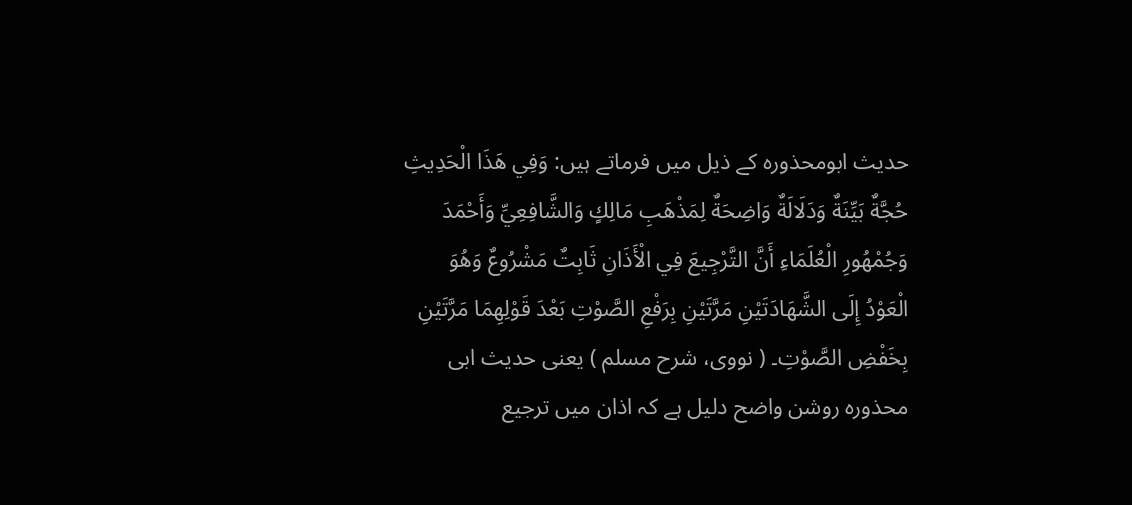حدیث ابومحذورہ کے ذیل میں فرماتے ہیں: وَفِي هَذَا الْحَدِيثِ حُجَّةٌ بَيِّنَةٌ وَدَلَالَةٌ وَاضِحَةٌ لِمَذْهَبِ مَالِكٍ وَالشَّافِعِيِّ وَأَحْمَدَ وَجُمْهُورِ الْعُلَمَاءِ أَنَّ التَّرْجِيعَ فِي الْأَذَانِ ثَابِتٌ مَشْرُوعٌ وَهُوَ الْعَوْدُ إِلَى الشَّهَادَتَيْنِ مَرَّتَيْنِ بِرَفْعِ الصَّوْتِ بَعْدَ قَوْلِهِمَا مَرَّتَيْنِ بِخَفْضِ الصَّوْتِ۔ ( نووی، شرح مسلم ) یعنی حدیث ابی محذورہ روشن واضح دلیل ہے کہ اذان میں ترجیع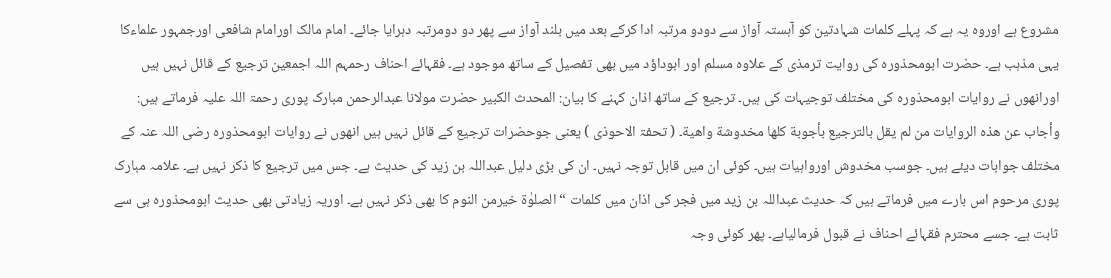مشروع ہے اوروہ یہ ہے کہ پہلے کلمات شہادتین کو آہستہ آواز سے دودو مرتبہ ادا کرکے بعد میں بلند آواز سے پھر دو دومرتبہ دہرایا جائے۔ امام مالک اورامام شافعی اورجمہور علماءکا یہی مذہب ہے۔ حضرت ابومحذورہ کی روایت ترمذی کے علاوہ مسلم اور ابوداؤد میں بھی تفصیل کے ساتھ موجود ہے۔ فقہائے احناف رحمہم اللہ اجمعین ترجیع کے قائل نہیں ہیں اورانھوں نے روایات ابومحذورہ کی مختلف توجیہات کی ہیں۔ ترجیع کے ساتھ اذان کہنے کا بیان: المحدث الکبیر حضرت مولانا عبدالرحمن مبارک پوری رحمۃ اللہ علیہ فرماتے ہیں: وأجاب عن هذہ الروایات من لم یقل بالترجیع بأجوبة کلها مخدوشة واهیة۔ ( تحفۃ الاحوذی ) یعنی جوحضرات ترجیع کے قائل نہیں ہیں انھوں نے روایات ابومحذورہ رضی اللہ عنہ کے مختلف جوابات دیئے ہیں۔ جوسب مخدوش اورواہیات ہیں۔ کوئی ان میں قابل توجہ نہیں۔ ان کی بڑی دلیل عبداللہ بن زید کی حدیث ہے۔ جس میں ترجیع کا ذکر نہیں ہے۔ علامہ مبارک پوری مرحوم اس بارے میں فرماتے ہیں کہ حدیث عبداللہ بن زید میں فجر کی اذان میں کلمات “ الصلوٰة خیرمن النوم کا بھی ذکر نہیں ہے۔ اوریہ زیادتی بھی حدیث ابومحذورہ ہی سے ثابت ہے۔ جسے محترم فقہائے احناف نے قبول فرمالیاہے۔ پھر کوئی وجہ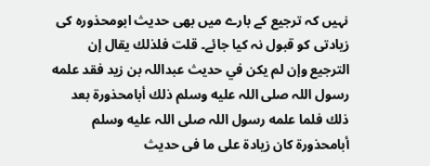نہیں کہ ترجیع کے بارے میں بھی حدیث ابومحذورہ کی زیادتی کو قبول نہ کیا جائے۔ قلت فلذلك یقال إن الترجیع وإن لم یکن في حدیث عبداللہ بن زید فقد علمه رسول اللہ صلی اللہ علیه وسلم ذلك أبامحذورة بعد ذلك فلما علمه رسول اللہ صلی اللہ علیه وسلم أبامحذورة کان زیادة علی ما فی حدیث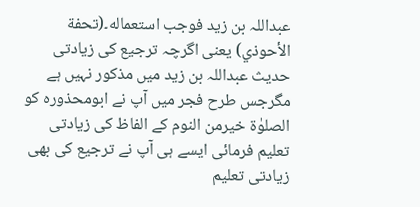عبداللہ بن زید فوجب استعماله۔(تحفة الأحوذي) یعنی اگرچہ ترجیع کی زیادتی حدیث عبداللہ بن زید میں مذکور نہیں ہے مگرجس طرح فجر میں آپ نے ابومحذورہ کو الصلوٰة خیرمن النوم کے الفاظ کی زیادتی تعلیم فرمائی ایسے ہی آپ نے ترجیع کی بھی زیادتی تعلیم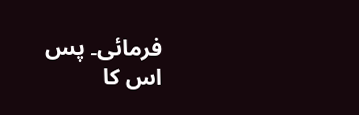فرمائی۔ پس اس کا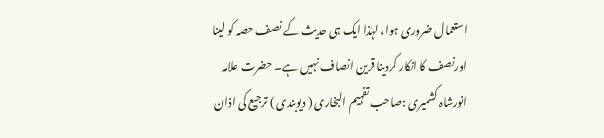استعمال ضروری ہوا، لہٰذا ایک ہی حدیث کے نصف حصہ کو لینا اورنصف کا انکار کردینا قرین انصاف نہیں ہے۔ حضرت علامہ انورشاہ کشمیری :صاحب تفہیم البخاری ( دیوبندی ) ترجیع کی اذان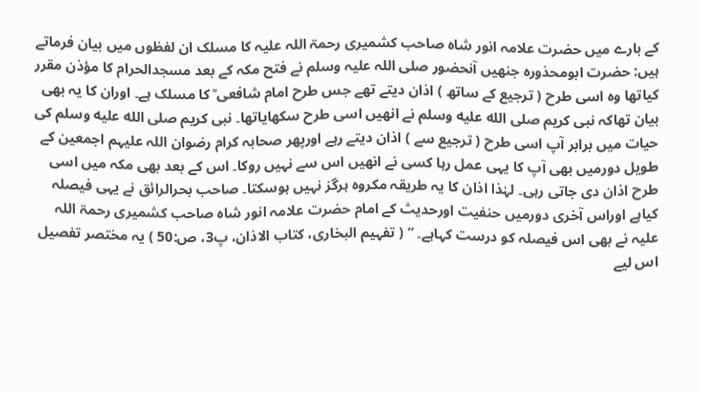کے بارے میں حضرت علامہ انور شاہ صاحب کشمیری رحمۃ اللہ علیہ کا مسلک ان لفظوں میں بیان فرماتے ہیں: حضرت ابومحذورہ جنھیں آنحضور صلی اللہ علیہ وسلم نے فتح مکہ کے بعد مسجدالحرام کا مؤذن مقرر کیاتھا وہ اسی طرح ( ترجیع کے ساتھ ) اذان دیتے تھے جس طرح امام شافعی ؒ کا مسلک ہے۔ اوران کا یہ بھی بیان تھاکہ نبی کریم صلى الله عليه وسلم نے انھیں اسی طرح سکھایاتھا۔ نبی کریم صلى الله عليه وسلم کی حیات میں برابر آپ اسی طرح ( ترجیع سے ) اذان دیتے رہے اورپھر صحابہ کرام رضوان اللہ علیہم اجمعین کے طویل دورمیں بھی آپ کا یہی عمل رہا کسی نے انھیں اس سے نہیں روکا۔ اس کے بعد بھی مکہ میں اسی طرح اذان دی جاتی رہی۔ لہٰذا اذان کا یہ طریقہ مکروہ ہرگز نہیں ہوسکتا۔ صاحب بحرالرائق نے یہی فیصلہ کیاہے اوراس آخری دورمیں حنفیت اورحدیث کے امام حضرت علامہ انور شاہ صاحب کشمیری رحمۃ اللہ علیہ نے بھی اس فیصلہ کو درست کہاہے۔ ” ( تفہیم البخاری، کتاب الاذان، پ3، ص:50 ) یہ مختصر تفصیل اس لیے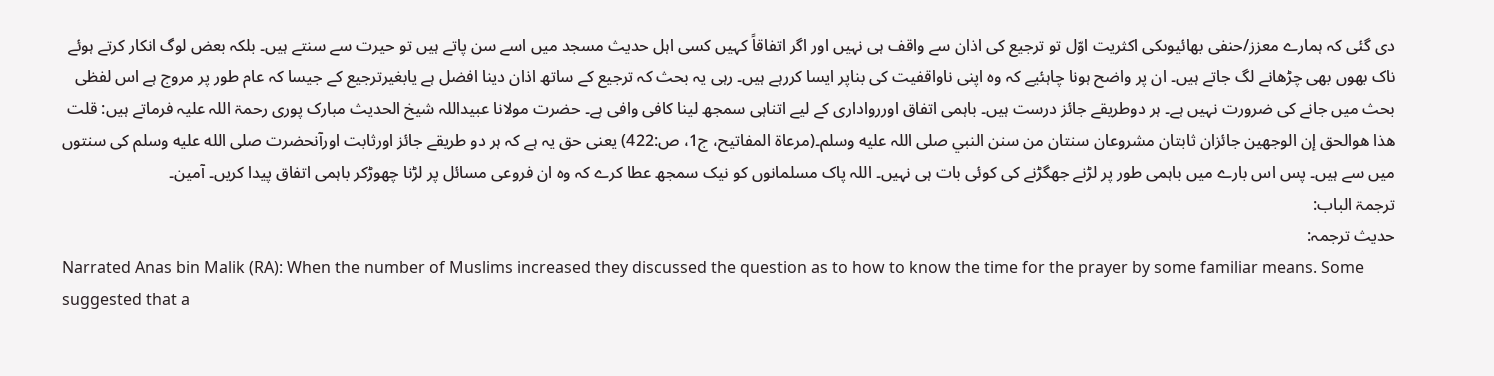دی گئی کہ ہمارے معزز/حنفی بھائیوںکی اکثریت اوّل تو ترجیع کی اذان سے واقف ہی نہیں اور اگر اتفاقاً کہیں کسی اہل حدیث مسجد میں اسے سن پاتے ہیں تو حیرت سے سنتے ہیں۔ بلکہ بعض لوگ انکار کرتے ہوئے ناک بھوں بھی چڑھانے لگ جاتے ہیں۔ ان پر واضح ہونا چاہئیے کہ وہ اپنی ناواقفیت کی بناپر ایسا کررہے ہیں۔ رہی یہ بحث کہ ترجیع کے ساتھ اذان دینا افضل ہے یابغیرترجیع کے جیسا کہ عام طور پر مروج ہے اس لفظی بحث میں جانے کی ضرورت نہیں ہے۔ ہر دوطریقے جائز درست ہیں۔ باہمی اتفاق اوررواداری کے لیے اتناہی سمجھ لینا کافی وافی ہے۔ حضرت مولانا عبیداللہ شیخ الحدیث مبارک پوری رحمۃ اللہ علیہ فرماتے ہیں: قلت هذا هوالحق إن الوجهين جائزان ثابتان مشروعان سنتان من سنن النبي صلی اللہ علیه وسلم۔(مرعاة المفاتیح، ج1، ص:422) یعنی حق یہ ہے کہ ہر دو طریقے جائز اورثابت اورآنحضرت صلى الله عليه وسلم کی سنتوں میں سے ہیں۔ پس اس بارے میں باہمی طور پر لڑنے جھگڑنے کی کوئی بات ہی نہیں۔ اللہ پاک مسلمانوں کو نیک سمجھ عطا کرے کہ وہ ان فروعی مسائل پر لڑنا چھوڑکر باہمی اتفاق پیدا کریں۔ آمین۔
ترجمۃ الباب:
حدیث ترجمہ:
Narrated Anas bin Malik (RA): When the number of Muslims increased they discussed the question as to how to know the time for the prayer by some familiar means. Some suggested that a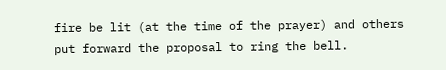fire be lit (at the time of the prayer) and others put forward the proposal to ring the bell.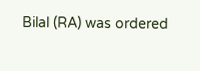Bilal (RA) was ordered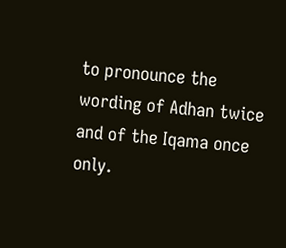to pronounce the wording of Adhan twice and of the Iqama once only.